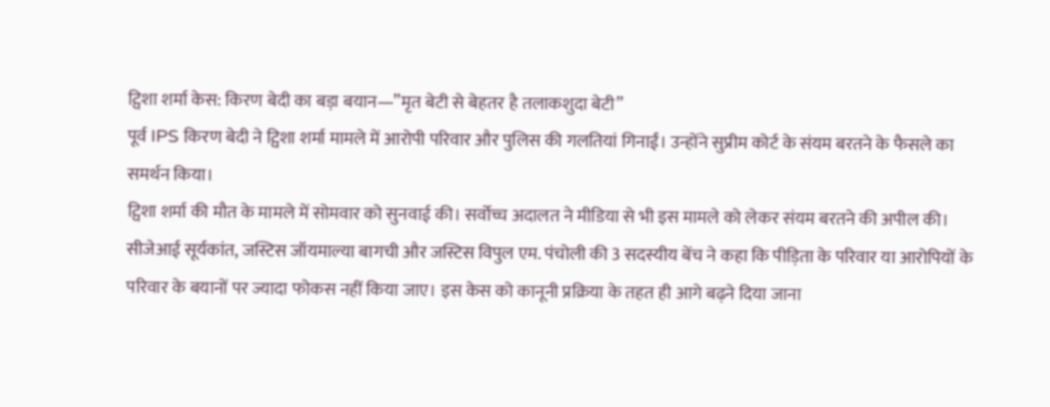ट्विशा शर्मा केस: किरण बेदी का बड़ा बयान—”मृत बेटी से बेहतर है तलाकशुदा बेटी”
पूर्व IPS किरण बेदी ने ट्विशा शर्मा मामले में आरोपी परिवार और पुलिस की गलतियां गिनाईं। उन्होंने सुप्रीम कोर्ट के संयम बरतने के फैसले का समर्थन किया।
ट्विशा शर्मा की मौत के मामले में सोमवार को सुनवाई की। सर्वोच्च अदालत ने मीडिया से भी इस मामले को लेकर संयम बरतने की अपील की। सीजेआई सूर्यकांत, जस्टिस जॉयमाल्या बागची और जस्टिस विपुल एम. पंचोली की 3 सदस्यीय बेंच ने कहा कि पीड़िता के परिवार या आरोपियों के परिवार के बयानों पर ज्यादा फोकस नहीं किया जाए। इस केस को कानूनी प्रक्रिया के तहत ही आगे बढ़ने दिया जाना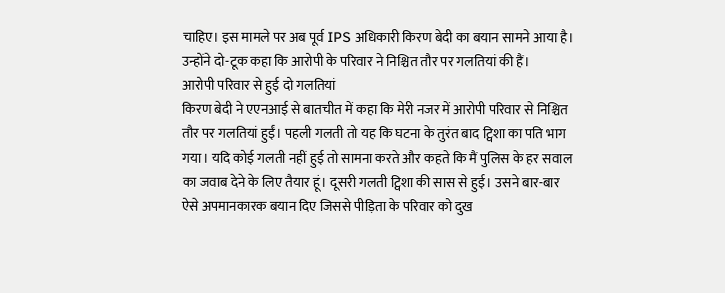चाहिए। इस मामले पर अब पूर्व IPS अधिकारी किरण बेदी का बयान सामने आया है। उन्होंने दो-टूक कहा कि आरोपी के परिवार ने निश्चित तौर पर गलतियां की हैं।
आरोपी परिवार से हुई दो गलतियां
किरण बेदी ने एएनआई से बातचीत में कहा कि मेरी नजर में आरोपी परिवार से निश्चित तौर पर गलतियां हुईं। पहली गलती तो यह कि घटना के तुरंत बाद ट्विशा का पति भाग गया। यदि कोई गलती नहीं हुई तो सामना करते और कहते कि मैं पुलिस के हर सवाल का जवाब देने के लिए तैयार हूं। दूसरी गलती ट्विशा की सास से हुई। उसने बार-बार ऐसे अपमानकारक बयान दिए जिससे पीड़िता के परिवार को दुख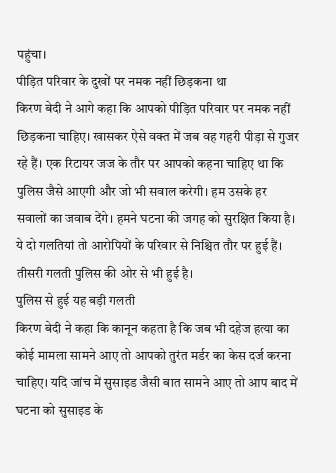पहुंचा।
पीड़ित परिवार के दुखों पर नमक नहीं छिड़कना था
किरण बेदी ने आगे कहा कि आपको पीड़ित परिवार पर नमक नहीं छिड़कना चाहिए। खासकर ऐसे वक्त में जब वह गहरी पीड़ा से गुजर रहे हैं। एक रिटायर जज के तौर पर आपको कहना चाहिए था कि पुलिस जैसे आएगी और जो भी सवाल करेगी। हम उसके हर सवालों का जवाब देंगे। हमने घटना की जगह को सुरक्षित किया है। ये दो गलतियां तो आरोपियों के परिवार से निश्चित तौर पर हुई हैं। तीसरी गलती पुलिस की ओर से भी हुई है।
पुलिस से हुई यह बड़ी गलती
किरण बेदी ने कहा कि कानून कहता है कि जब भी दहेज हत्या का कोई मामला सामने आए तो आपको तुरंत मर्डर का केस दर्ज करना चाहिए। यदि जांच में सुसाइड जैसी बात सामने आए तो आप बाद में घटना को सुसाइड के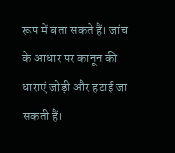रूप में बता सकते हैं। जांच के आधार पर कानून की धाराएं जोड़ी और हटाई जा सकती हैं।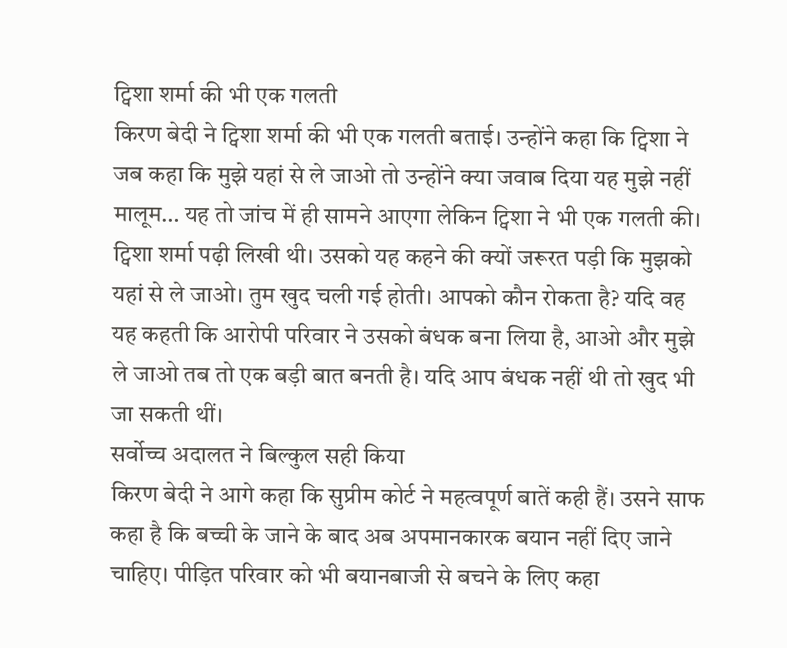ट्विशा शर्मा की भी एक गलती
किरण बेदी ने ट्विशा शर्मा की भी एक गलती बताई। उन्होंने कहा कि ट्विशा ने जब कहा कि मुझे यहां से ले जाओ तो उन्होंने क्या जवाब दिया यह मुझे नहीं मालूम… यह तो जांच में ही सामने आएगा लेकिन ट्विशा ने भी एक गलती की। ट्विशा शर्मा पढ़ी लिखी थी। उसको यह कहने की क्यों जरूरत पड़ी कि मुझको यहां से ले जाओ। तुम खुद चली गई होती। आपको कौन रोकता है? यदि वह यह कहती कि आरोपी परिवार ने उसको बंधक बना लिया है, आओ और मुझे ले जाओ तब तो एक बड़ी बात बनती है। यदि आप बंधक नहीं थी तो खुद भी जा सकती थीं।
सर्वोच्च अदालत ने बिल्कुल सही किया
किरण बेदी ने आगे कहा कि सुप्रीम कोर्ट ने महत्वपूर्ण बातें कही हैं। उसने साफ कहा है कि बच्ची के जाने के बाद अब अपमानकारक बयान नहीं दिए जाने चाहिए। पीड़ित परिवार को भी बयानबाजी से बचने के लिए कहा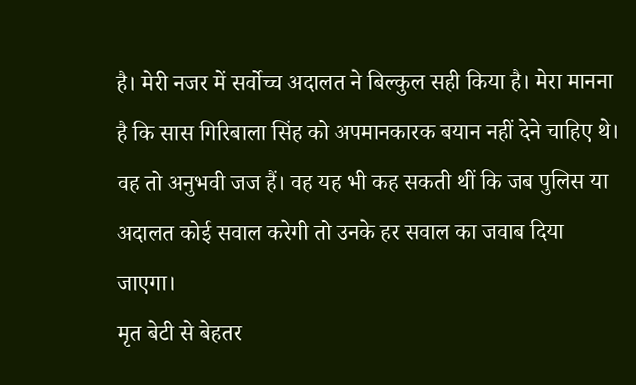है। मेरी नजर में सर्वोच्च अदालत ने बिल्कुल सही किया है। मेरा मानना है कि सास गिरिबाला सिंह को अपमानकारक बयान नहीं देने चाहिए थे। वह तो अनुभवी जज हैं। वह यह भी कह सकती थीं कि जब पुलिस या अदालत कोई सवाल करेगी तो उनके हर सवाल का जवाब दिया जाएगा।
मृत बेटी से बेहतर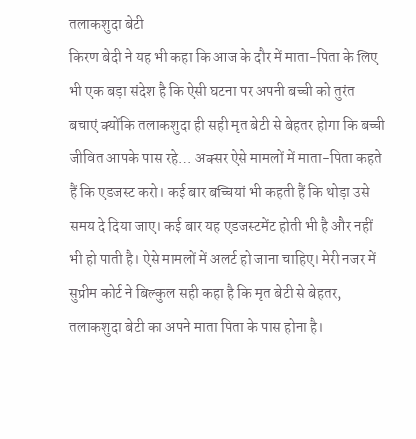तलाकशुदा बेटी
किरण बेदी ने यह भी कहा कि आज के दौर में माता-पिता के लिए भी एक बड़ा संदेश है कि ऐसी घटना पर अपनी बच्ची को तुरंत बचाएं क्योंकि तलाकशुदा ही सही मृत बेटी से बेहतर होगा कि बच्ची जीवित आपके पास रहे… अक्सर ऐसे मामलों में माता-पिता कहते हैं कि एडजस्ट करो। कई बार बच्चियां भी कहती हैं कि थोड़ा उसे समय दे दिया जाए। कई बार यह एडजस्टमेंट होती भी है और नहीं भी हो पाती है। ऐसे मामलों में अलर्ट हो जाना चाहिए। मेरी नजर में सुप्रीम कोर्ट ने बिल्कुल सही कहा है कि मृत बेटी से बेहतर, तलाकशुदा बेटी का अपने माता पिता के पास होना है।